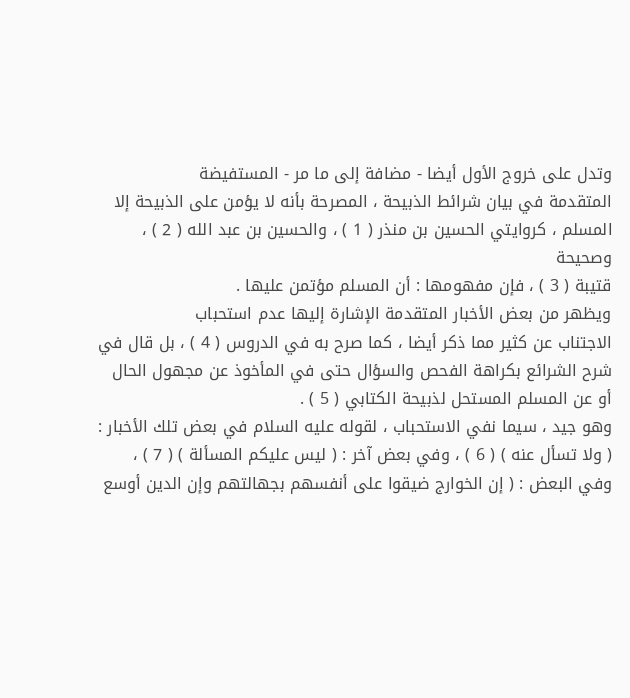وتدل على خروج الأول أيضا - مضافة إلى ما مر - المستفيضة
المتقدمة في بيان شرائط الذبيحة ، المصرحة بأنه لا يؤمن على الذبيحة إلا
المسلم ، كروايتي الحسين بن منذر ( 1 ) ، والحسين بن عبد الله ( 2 ) ، وصحيحة
قتيبة ( 3 ) ، فإن مفهومها : أن المسلم مؤتمن عليها .
ويظهر من بعض الأخبار المتقدمة الإشارة إليها عدم استحباب
الاجتناب عن كثير مما ذكر أيضا ، كما صرح به في الدروس ( 4 ) ، بل قال في
شرح الشرائع بكراهة الفحص والسؤال حتى في المأخوذ عن مجهول الحال
أو عن المسلم المستحل لذبيحة الكتابي ( 5 ) .
وهو جيد ، سيما نفي الاستحباب ، لقوله عليه السلام في بعض تلك الأخبار : ( ولا تسأل عنه ) ( 6 ) ، وفي بعض آخر : ( ليس عليكم المسألة ) ( 7 ) ،
وفي البعض : ( إن الخوارج ضيقوا على أنفسهم بجهالتهم وإن الدين أوسع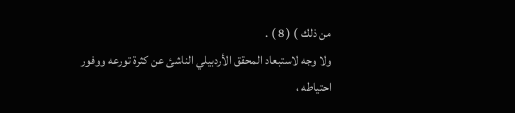من ذلك ) ( 8 ) .
ولا وجه لاستبعاد المحقق الأردبيلي الناشئ عن كثرة تورعه ووفور
احتياطه ،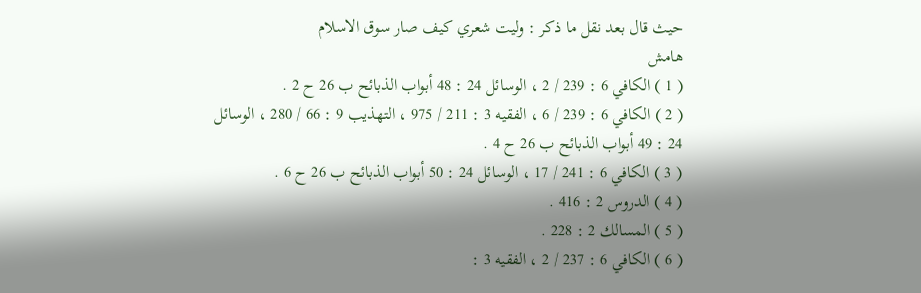حيث قال بعد نقل ما ذكر : وليت شعري كيف صار سوق الاسلام
هامش
( 1 ) الكافي 6 : 239 / 2 ، الوسائل 24 : 48 أبواب الذبائح ب 26 ح 2 .
( 2 ) الكافي 6 : 239 / 6 ، الفقيه 3 : 211 / 975 ، التهذيب 9 : 66 / 280 ، الوسائل
24 : 49 أبواب الذبائح ب 26 ح 4 .
( 3 ) الكافي 6 : 241 / 17 ، الوسائل 24 : 50 أبواب الذبائح ب 26 ح 6 .
( 4 ) الدروس 2 : 416 .
( 5 ) المسالك 2 : 228 .
( 6 ) الكافي 6 : 237 / 2 ، الفقيه 3 :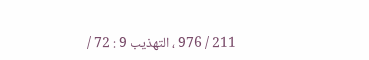211 / 976 ، التهذيب 9 : 72 /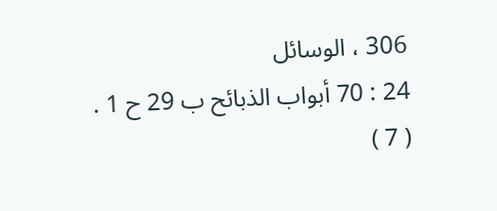306 ، الوسائل
24 : 70 أبواب الذبائح ب 29 ح 1 .
( 7 )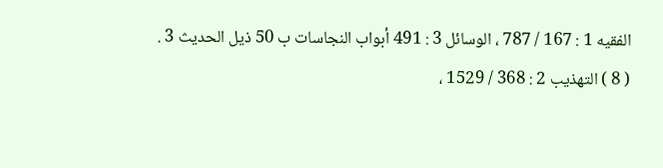الفقيه 1 : 167 / 787 ، الوسائل 3 : 491 أبواب النجاسات ب 50 ذيل الحديث 3 .
( 8 ) التهذيب 2 : 368 / 1529 ،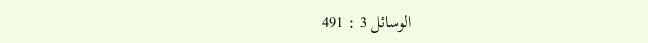الوسائل 3 : 491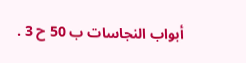أبواب النجاسات ب 50 ح 3 .